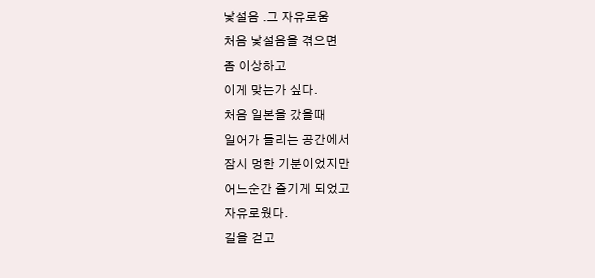낯설음 .그 자유로움
처음 낯설음을 겪으면
좀 이상하고
이게 맞는가 싶다.
처음 일본을 갔을때
일어가 들리는 공간에서
잠시 멍한 기분이었지만
어느순간 즐기게 되었고
자유로웠다.
길을 걷고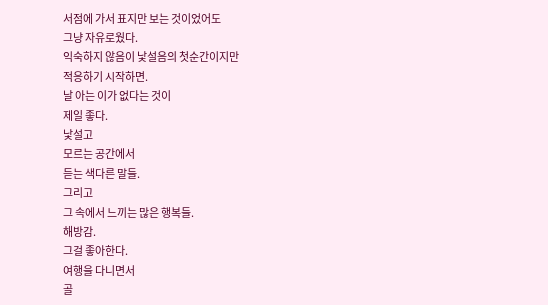서점에 가서 표지만 보는 것이었어도
그냥 자유로웠다.
익숙하지 않음이 낯설음의 첫순간이지만
적응하기 시작하면.
날 아는 이가 없다는 것이
제일 좋다.
낯설고
모르는 공간에서
듣는 색다른 말들.
그리고
그 속에서 느끼는 많은 행복들.
해방감.
그걸 좋아한다.
여행을 다니면서
골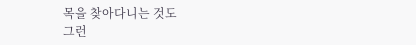목을 찾아다니는 것도
그런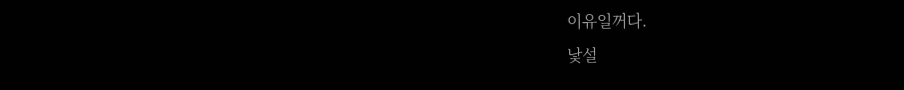이유일꺼다.
낯설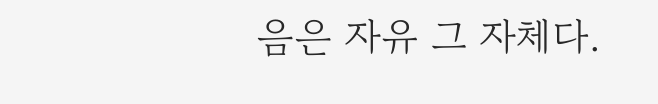음은 자유 그 자체다.